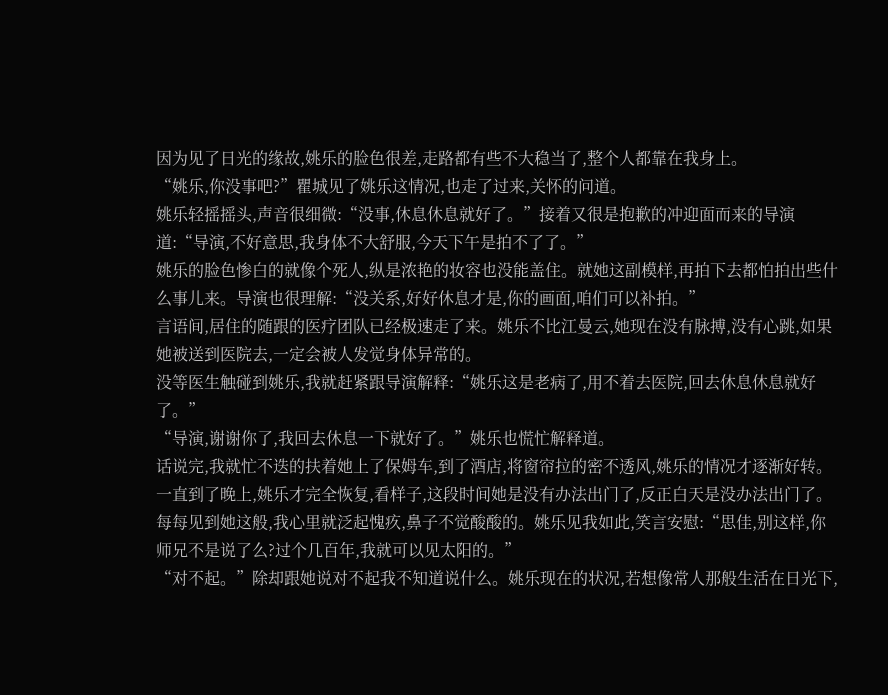因为见了日光的缘故,姚乐的脸色很差,走路都有些不大稳当了,整个人都靠在我身上。
“姚乐,你没事吧?”瞿城见了姚乐这情况,也走了过来,关怀的问道。
姚乐轻摇摇头,声音很细微:“没事,休息休息就好了。”接着又很是抱歉的冲迎面而来的导演道:“导演,不好意思,我身体不大舒服,今天下午是拍不了了。”
姚乐的脸色惨白的就像个死人,纵是浓艳的妆容也没能盖住。就她这副模样,再拍下去都怕拍出些什么事儿来。导演也很理解:“没关系,好好休息才是,你的画面,咱们可以补拍。”
言语间,居住的随跟的医疗团队已经极速走了来。姚乐不比江曼云,她现在没有脉搏,没有心跳,如果她被送到医院去,一定会被人发觉身体异常的。
没等医生触碰到姚乐,我就赶紧跟导演解释:“姚乐这是老病了,用不着去医院,回去休息休息就好了。”
“导演,谢谢你了,我回去休息一下就好了。”姚乐也慌忙解释道。
话说完,我就忙不迭的扶着她上了保姆车,到了酒店,将窗帘拉的密不透风,姚乐的情况才逐渐好转。
一直到了晚上,姚乐才完全恢复,看样子,这段时间她是没有办法出门了,反正白天是没办法出门了。
每每见到她这般,我心里就泛起愧疚,鼻子不觉酸酸的。姚乐见我如此,笑言安慰:“思佳,别这样,你师兄不是说了么?过个几百年,我就可以见太阳的。”
“对不起。”除却跟她说对不起我不知道说什么。姚乐现在的状况,若想像常人那般生活在日光下,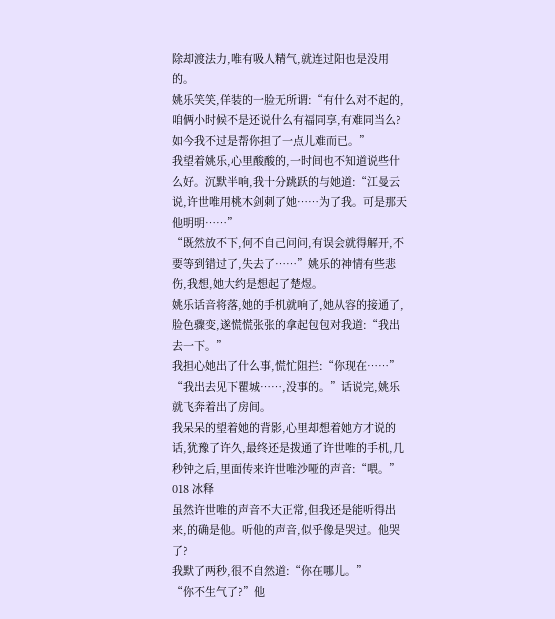除却渡法力,唯有吸人精气,就连过阳也是没用的。
姚乐笑笑,佯装的一脸无所谓:“有什么对不起的,咱俩小时候不是还说什么有福同享,有难同当么?如今我不过是帮你担了一点儿难而已。”
我望着姚乐,心里酸酸的,一时间也不知道说些什么好。沉默半响,我十分跳跃的与她道:“江曼云说,许世唯用桃木剑刺了她……为了我。可是那天他明明……”
“既然放不下,何不自己问问,有误会就得解开,不要等到错过了,失去了……”姚乐的神情有些悲伤,我想,她大约是想起了楚煜。
姚乐话音将落,她的手机就响了,她从容的接通了,脸色骤变,遂慌慌张张的拿起包包对我道:“我出去一下。”
我担心她出了什么事,慌忙阻拦:“你现在……”
“我出去见下瞿城……,没事的。”话说完,姚乐就飞奔着出了房间。
我呆呆的望着她的背影,心里却想着她方才说的话,犹豫了许久,最终还是拨通了许世唯的手机,几秒钟之后,里面传来许世唯沙哑的声音:“喂。”
018 冰释
虽然许世唯的声音不大正常,但我还是能听得出来,的确是他。听他的声音,似乎像是哭过。他哭了?
我默了两秒,很不自然道:“你在哪儿。”
“你不生气了?”他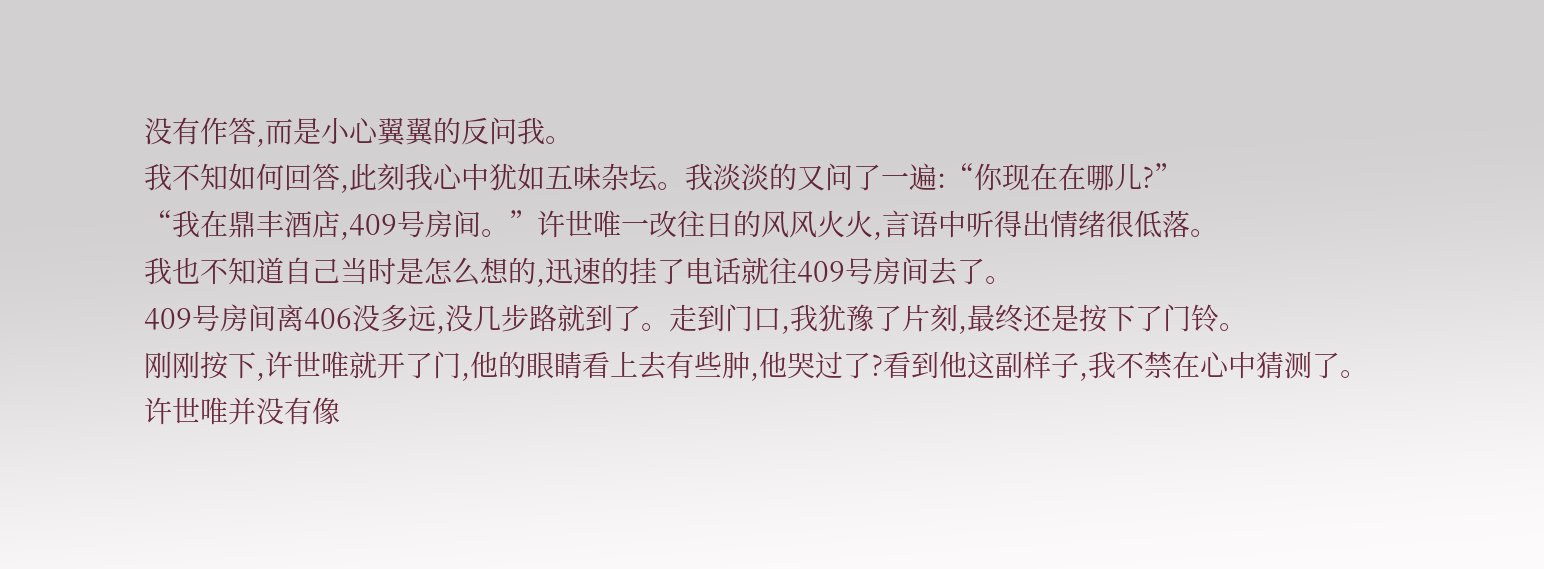没有作答,而是小心翼翼的反问我。
我不知如何回答,此刻我心中犹如五味杂坛。我淡淡的又问了一遍:“你现在在哪儿?”
“我在鼎丰酒店,409号房间。”许世唯一改往日的风风火火,言语中听得出情绪很低落。
我也不知道自己当时是怎么想的,迅速的挂了电话就往409号房间去了。
409号房间离406没多远,没几步路就到了。走到门口,我犹豫了片刻,最终还是按下了门铃。
刚刚按下,许世唯就开了门,他的眼睛看上去有些肿,他哭过了?看到他这副样子,我不禁在心中猜测了。
许世唯并没有像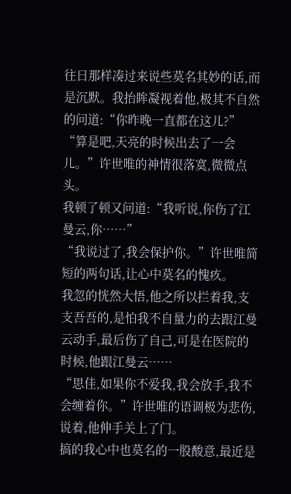往日那样凑过来说些莫名其妙的话,而是沉默。我抬眸凝视着他,极其不自然的问道:“你昨晚一直都在这儿?”
“算是吧,天亮的时候出去了一会儿。”许世唯的神情很落寞,微微点头。
我顿了顿又问道:“我听说,你伤了江曼云,你……”
“我说过了,我会保护你。”许世唯简短的两句话,让心中莫名的愧疚。
我忽的恍然大悟,他之所以拦着我,支支吾吾的,是怕我不自量力的去跟江曼云动手,最后伤了自己,可是在医院的时候,他跟江曼云……
“思佳,如果你不爱我,我会放手,我不会缠着你。”许世唯的语调极为悲伤,说着,他伸手关上了门。
搞的我心中也莫名的一股酸意,最近是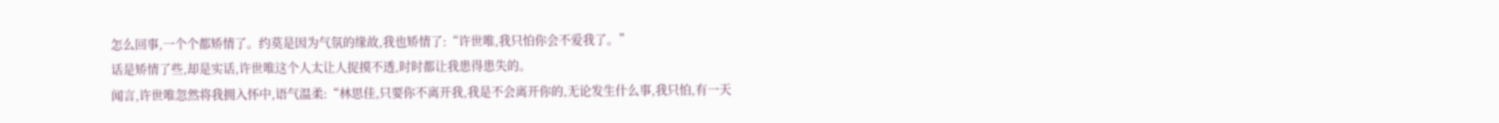怎么回事,一个个都矫情了。约莫是因为气氛的缘故,我也矫情了:“许世唯,我只怕你会不爱我了。”
话是矫情了些,却是实话,许世唯这个人太让人捉摸不透,时时都让我患得患失的。
闻言,许世唯忽然将我拥入怀中,语气温柔:“林思佳,只要你不离开我,我是不会离开你的,无论发生什么事,我只怕,有一天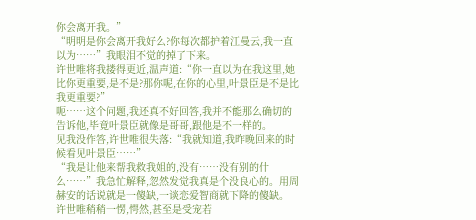你会离开我。”
“明明是你会离开我好么?你每次都护着江曼云,我一直以为……”我眼泪不觉的掉了下来。
许世唯将我搂得更近,温声道:“你一直以为在我这里,她比你更重要,是不是?那你呢,在你的心里,叶景臣是不是比我更重要?”
呃……这个问题,我还真不好回答,我并不能那么确切的告诉他,毕竟叶景臣就像是哥哥,跟他是不一样的。
见我没作答,许世唯很失落:“我就知道,我昨晚回来的时候看见叶景臣……”
“我是让他来帮我救我姐的,没有……没有别的什么……”我急忙解释,忽然发觉我真是个没良心的。用周赫安的话说就是一傻缺,一谈恋爱智商就下降的傻缺。
许世唯稍稍一愣,愕然,甚至是受宠若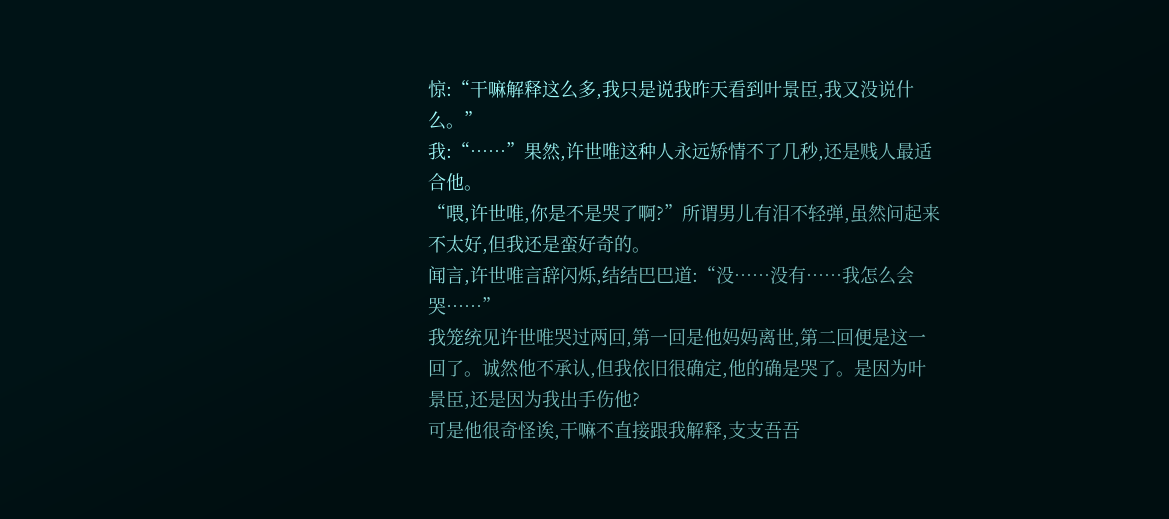惊:“干嘛解释这么多,我只是说我昨天看到叶景臣,我又没说什么。”
我:“……”果然,许世唯这种人永远矫情不了几秒,还是贱人最适合他。
“喂,许世唯,你是不是哭了啊?”所谓男儿有泪不轻弹,虽然问起来不太好,但我还是蛮好奇的。
闻言,许世唯言辞闪烁,结结巴巴道:“没……没有……我怎么会哭……”
我笼统见许世唯哭过两回,第一回是他妈妈离世,第二回便是这一回了。诚然他不承认,但我依旧很确定,他的确是哭了。是因为叶景臣,还是因为我出手伤他?
可是他很奇怪诶,干嘛不直接跟我解释,支支吾吾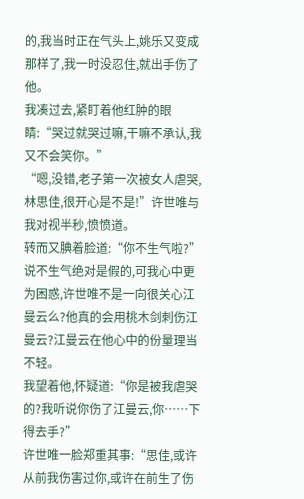的,我当时正在气头上,姚乐又变成那样了,我一时没忍住,就出手伤了他。
我凑过去,紧盯着他红肿的眼睛:“哭过就哭过嘛,干嘛不承认,我又不会笑你。”
“嗯,没错,老子第一次被女人虐哭,林思佳,很开心是不是!”许世唯与我对视半秒,愤愤道。
转而又腆着脸道:“你不生气啦?”
说不生气绝对是假的,可我心中更为困惑,许世唯不是一向很关心江曼云么?他真的会用桃木剑刺伤江曼云?江曼云在他心中的份量理当不轻。
我望着他,怀疑道:“你是被我虐哭的?我听说你伤了江曼云,你……下得去手?”
许世唯一脸郑重其事:“思佳,或许从前我伤害过你,或许在前生了伤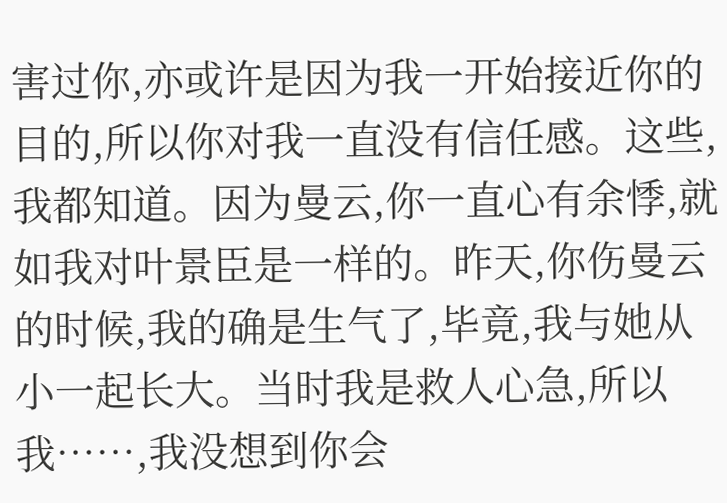害过你,亦或许是因为我一开始接近你的目的,所以你对我一直没有信任感。这些,我都知道。因为曼云,你一直心有余悸,就如我对叶景臣是一样的。昨天,你伤曼云的时候,我的确是生气了,毕竟,我与她从小一起长大。当时我是救人心急,所以我……,我没想到你会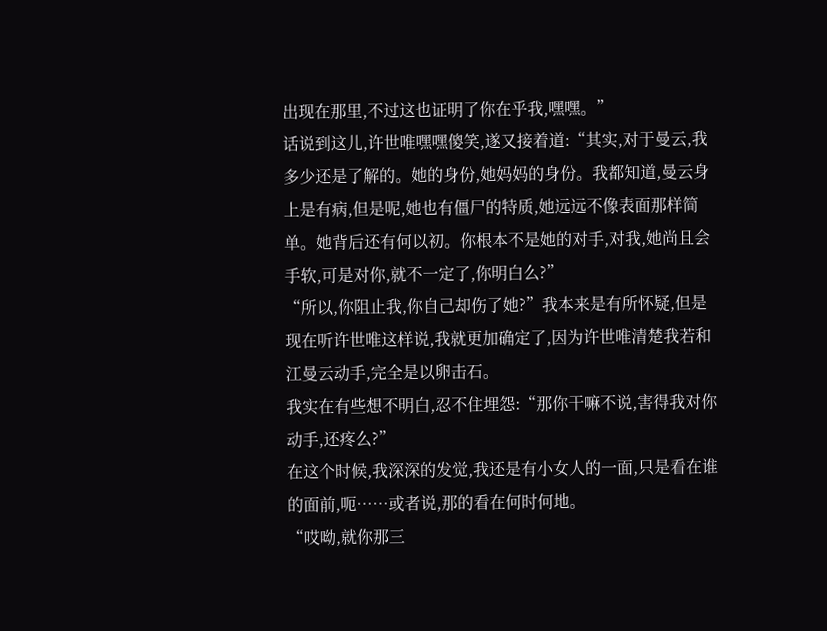出现在那里,不过这也证明了你在乎我,嘿嘿。”
话说到这儿,许世唯嘿嘿傻笑,遂又接着道:“其实,对于曼云,我多少还是了解的。她的身份,她妈妈的身份。我都知道,曼云身上是有病,但是呢,她也有僵尸的特质,她远远不像表面那样简单。她背后还有何以初。你根本不是她的对手,对我,她尚且会手软,可是对你,就不一定了,你明白么?”
“所以,你阻止我,你自己却伤了她?”我本来是有所怀疑,但是现在听许世唯这样说,我就更加确定了,因为许世唯清楚我若和江曼云动手,完全是以卵击石。
我实在有些想不明白,忍不住埋怨:“那你干嘛不说,害得我对你动手,还疼么?”
在这个时候,我深深的发觉,我还是有小女人的一面,只是看在谁的面前,呃……或者说,那的看在何时何地。
“哎呦,就你那三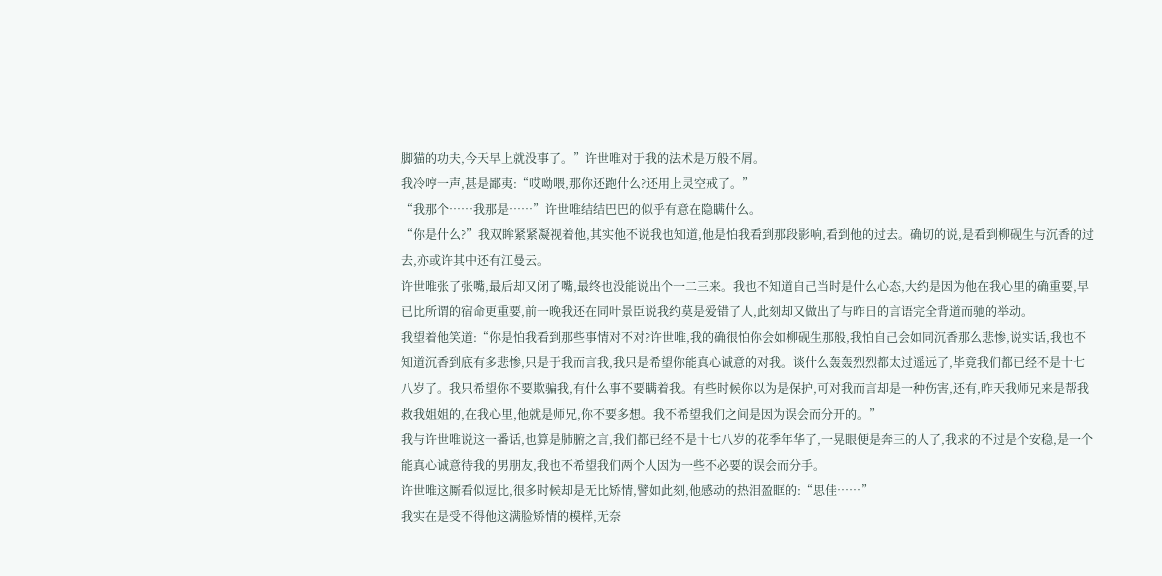脚猫的功夫,今天早上就没事了。”许世唯对于我的法术是万般不屑。
我冷哼一声,甚是鄙夷:“哎呦喂,那你还跑什么?还用上灵空戒了。”
“我那个……我那是……”许世唯结结巴巴的似乎有意在隐瞒什么。
“你是什么?”我双眸紧紧凝视着他,其实他不说我也知道,他是怕我看到那段影响,看到他的过去。确切的说,是看到柳砚生与沉香的过去,亦或许其中还有江曼云。
许世唯张了张嘴,最后却又闭了嘴,最终也没能说出个一二三来。我也不知道自己当时是什么心态,大约是因为他在我心里的确重要,早已比所谓的宿命更重要,前一晚我还在同叶景臣说我约莫是爱错了人,此刻却又做出了与昨日的言语完全背道而驰的举动。
我望着他笑道:“你是怕我看到那些事情对不对?许世唯,我的确很怕你会如柳砚生那般,我怕自己会如同沉香那么悲惨,说实话,我也不知道沉香到底有多悲惨,只是于我而言我,我只是希望你能真心诚意的对我。谈什么轰轰烈烈都太过遥远了,毕竟我们都已经不是十七八岁了。我只希望你不要欺骗我,有什么事不要瞒着我。有些时候你以为是保护,可对我而言却是一种伤害,还有,昨天我师兄来是帮我救我姐姐的,在我心里,他就是师兄,你不要多想。我不希望我们之间是因为误会而分开的。”
我与许世唯说这一番话,也算是肺腑之言,我们都已经不是十七八岁的花季年华了,一晃眼便是奔三的人了,我求的不过是个安稳,是一个能真心诚意待我的男朋友,我也不希望我们两个人因为一些不必要的误会而分手。
许世唯这厮看似逗比,很多时候却是无比矫情,譬如此刻,他感动的热泪盈眶的:“思佳……”
我实在是受不得他这满脸矫情的模样,无奈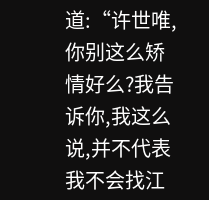道:“许世唯,你别这么矫情好么?我告诉你,我这么说,并不代表我不会找江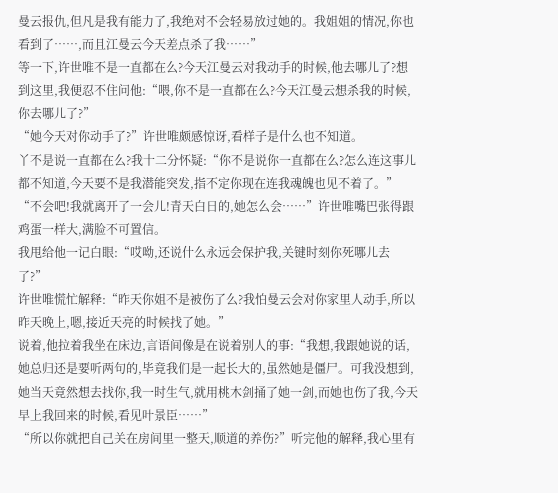曼云报仇,但凡是我有能力了,我绝对不会轻易放过她的。我姐姐的情况,你也看到了……,而且江曼云今天差点杀了我……”
等一下,许世唯不是一直都在么?今天江曼云对我动手的时候,他去哪儿了?想到这里,我便忍不住问他:“喂,你不是一直都在么?今天江曼云想杀我的时候,你去哪儿了?”
“她今天对你动手了?”许世唯颇感惊讶,看样子是什么也不知道。
丫不是说一直都在么?我十二分怀疑:“你不是说你一直都在么?怎么连这事儿都不知道,今天要不是我潜能突发,指不定你现在连我魂魄也见不着了。”
“不会吧!我就离开了一会儿!青天白日的,她怎么会……”许世唯嘴巴张得跟鸡蛋一样大,满脸不可置信。
我甩给他一记白眼:“哎呦,还说什么永远会保护我,关键时刻你死哪儿去了?”
许世唯慌忙解释:“昨天你姐不是被伤了么?我怕曼云会对你家里人动手,所以昨天晚上,嗯,接近天亮的时候找了她。”
说着,他拉着我坐在床边,言语间像是在说着别人的事:“我想,我跟她说的话,她总归还是要听两句的,毕竟我们是一起长大的,虽然她是僵尸。可我没想到,她当天竟然想去找你,我一时生气,就用桃木剑捅了她一剑,而她也伤了我,今天早上我回来的时候,看见叶景臣……”
“所以你就把自己关在房间里一整天,顺道的养伤?”听完他的解释,我心里有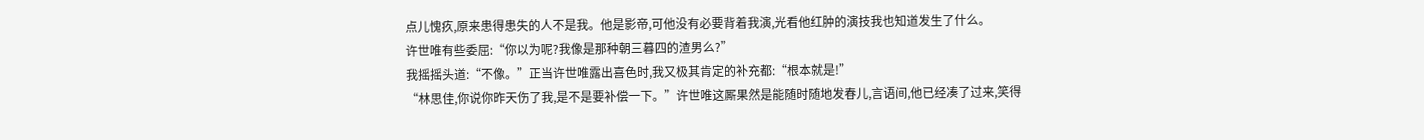点儿愧疚,原来患得患失的人不是我。他是影帝,可他没有必要背着我演,光看他红肿的演技我也知道发生了什么。
许世唯有些委屈:“你以为呢?我像是那种朝三暮四的渣男么?”
我摇摇头道:“不像。”正当许世唯露出喜色时,我又极其肯定的补充都:“根本就是!”
“林思佳,你说你昨天伤了我,是不是要补偿一下。”许世唯这厮果然是能随时随地发春儿,言语间,他已经凑了过来,笑得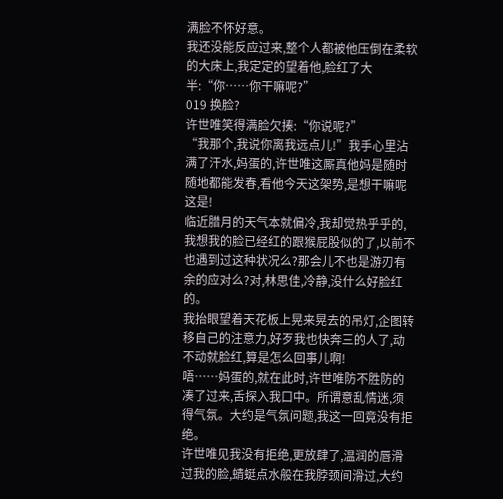满脸不怀好意。
我还没能反应过来,整个人都被他压倒在柔软的大床上,我定定的望着他,脸红了大半:“你……你干嘛呢?”
019 换脸?
许世唯笑得满脸欠揍:“你说呢?”
“我那个,我说你离我远点儿!”我手心里沾满了汗水,妈蛋的,许世唯这厮真他妈是随时随地都能发春,看他今天这架势,是想干嘛呢这是!
临近腊月的天气本就偏冷,我却觉热乎乎的,我想我的脸已经红的跟猴屁股似的了,以前不也遇到过这种状况么?那会儿不也是游刃有余的应对么?对,林思佳,冷静,没什么好脸红的。
我抬眼望着天花板上晃来晃去的吊灯,企图转移自己的注意力,好歹我也快奔三的人了,动不动就脸红,算是怎么回事儿啊!
唔……妈蛋的,就在此时,许世唯防不胜防的凑了过来,舌探入我口中。所谓意乱情迷,须得气氛。大约是气氛问题,我这一回竟没有拒绝。
许世唯见我没有拒绝,更放肆了,温润的唇滑过我的脸,蜻蜓点水般在我脖颈间滑过,大约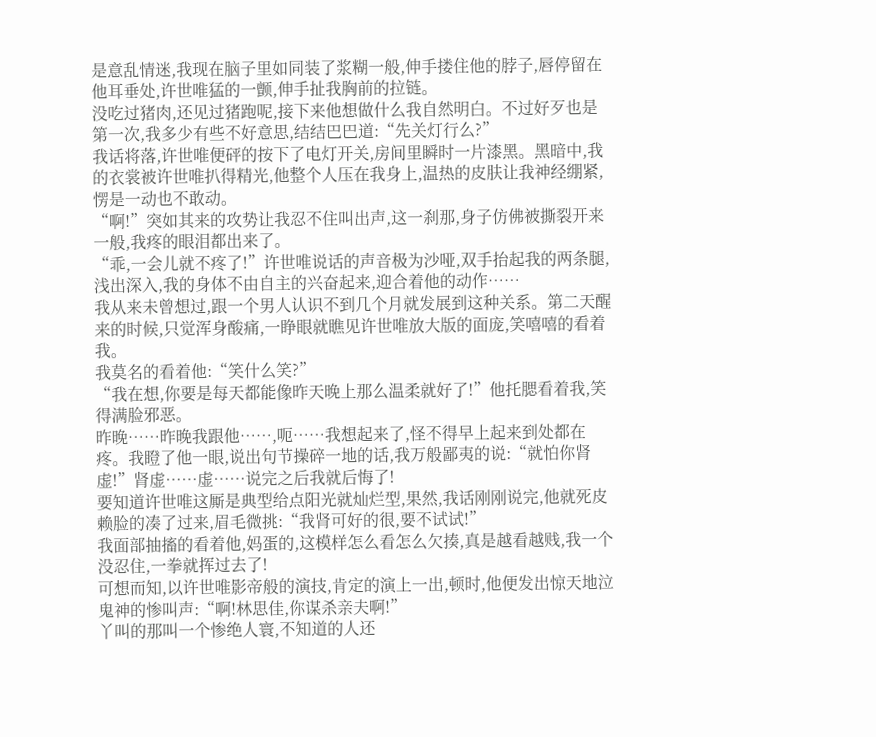是意乱情迷,我现在脑子里如同装了浆糊一般,伸手搂住他的脖子,唇停留在他耳垂处,许世唯猛的一颤,伸手扯我胸前的拉链。
没吃过猪肉,还见过猪跑呢,接下来他想做什么我自然明白。不过好歹也是第一次,我多少有些不好意思,结结巴巴道:“先关灯行么?”
我话将落,许世唯便砰的按下了电灯开关,房间里瞬时一片漆黑。黑暗中,我的衣裳被许世唯扒得精光,他整个人压在我身上,温热的皮肤让我神经绷紧,愣是一动也不敢动。
“啊!”突如其来的攻势让我忍不住叫出声,这一刹那,身子仿佛被撕裂开来一般,我疼的眼泪都出来了。
“乖,一会儿就不疼了!”许世唯说话的声音极为沙哑,双手抬起我的两条腿,浅出深入,我的身体不由自主的兴奋起来,迎合着他的动作……
我从来未曾想过,跟一个男人认识不到几个月就发展到这种关系。第二天醒来的时候,只觉浑身酸痛,一睁眼就瞧见许世唯放大版的面庞,笑嘻嘻的看着我。
我莫名的看着他:“笑什么笑?”
“我在想,你要是每天都能像昨天晚上那么温柔就好了!”他托腮看着我,笑得满脸邪恶。
昨晚……昨晚我跟他……,呃……我想起来了,怪不得早上起来到处都在疼。我瞪了他一眼,说出句节操碎一地的话,我万般鄙夷的说:“就怕你肾虚!”肾虚……虚……说完之后我就后悔了!
要知道许世唯这厮是典型给点阳光就灿烂型,果然,我话刚刚说完,他就死皮赖脸的凑了过来,眉毛微挑:“我肾可好的很,要不试试!”
我面部抽搐的看着他,妈蛋的,这模样怎么看怎么欠揍,真是越看越贱,我一个没忍住,一拳就挥过去了!
可想而知,以许世唯影帝般的演技,肯定的演上一出,顿时,他便发出惊天地泣鬼神的惨叫声:“啊!林思佳,你谋杀亲夫啊!”
丫叫的那叫一个惨绝人寰,不知道的人还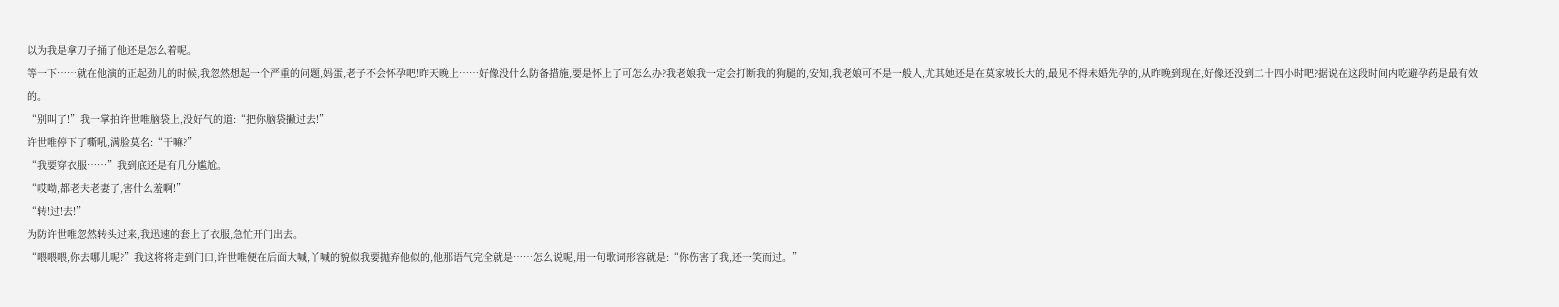以为我是拿刀子捅了他还是怎么着呢。
等一下……就在他演的正起劲儿的时候,我忽然想起一个严重的问题,妈蛋,老子不会怀孕吧!昨天晚上……好像没什么防备措施,要是怀上了可怎么办?我老娘我一定会打断我的狗腿的,安知,我老娘可不是一般人,尤其她还是在莫家坡长大的,最见不得未婚先孕的,从昨晚到现在,好像还没到二十四小时吧?据说在这段时间内吃避孕药是最有效的。
“别叫了!”我一掌拍许世唯脑袋上,没好气的道:“把你脑袋撇过去!”
许世唯停下了嘶吼,满脸莫名:“干嘛?”
“我要穿衣服……”我到底还是有几分尴尬。
“哎呦,都老夫老妻了,害什么羞啊!”
“转!过!去!”
为防许世唯忽然转头过来,我迅速的套上了衣服,急忙开门出去。
“喂喂喂,你去哪儿呢?”我这将将走到门口,许世唯便在后面大喊,丫喊的貌似我要抛弃他似的,他那语气完全就是……怎么说呢,用一句歌词形容就是:“你伤害了我,还一笑而过。”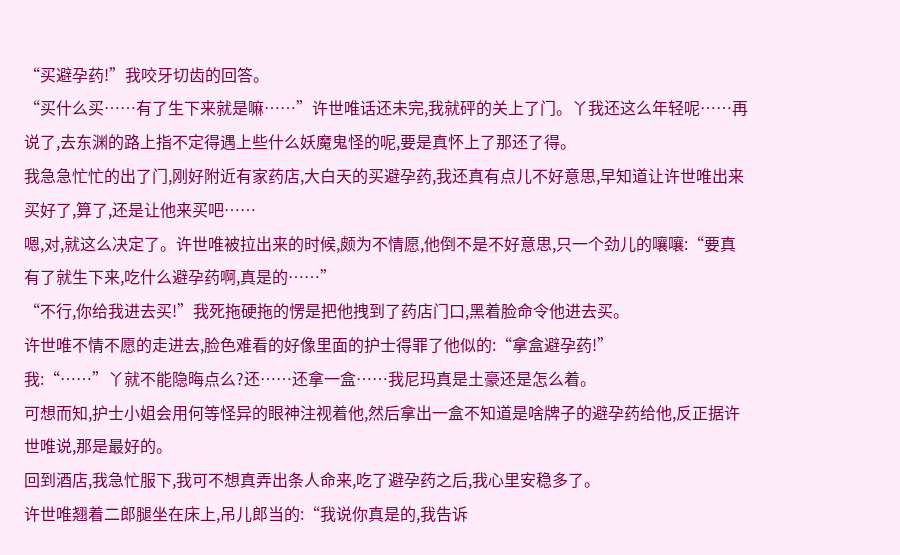“买避孕药!”我咬牙切齿的回答。
“买什么买……有了生下来就是嘛……”许世唯话还未完,我就砰的关上了门。丫我还这么年轻呢……再说了,去东渊的路上指不定得遇上些什么妖魔鬼怪的呢,要是真怀上了那还了得。
我急急忙忙的出了门,刚好附近有家药店,大白天的买避孕药,我还真有点儿不好意思,早知道让许世唯出来买好了,算了,还是让他来买吧……
嗯,对,就这么决定了。许世唯被拉出来的时候,颇为不情愿,他倒不是不好意思,只一个劲儿的嚷嚷:“要真有了就生下来,吃什么避孕药啊,真是的……”
“不行,你给我进去买!”我死拖硬拖的愣是把他拽到了药店门口,黑着脸命令他进去买。
许世唯不情不愿的走进去,脸色难看的好像里面的护士得罪了他似的:“拿盒避孕药!”
我:“……”丫就不能隐晦点么?还……还拿一盒……我尼玛真是土豪还是怎么着。
可想而知,护士小姐会用何等怪异的眼神注视着他,然后拿出一盒不知道是啥牌子的避孕药给他,反正据许世唯说,那是最好的。
回到酒店,我急忙服下,我可不想真弄出条人命来,吃了避孕药之后,我心里安稳多了。
许世唯翘着二郎腿坐在床上,吊儿郎当的:“我说你真是的,我告诉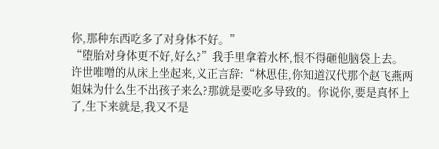你,那种东西吃多了对身体不好。”
“堕胎对身体更不好,好么?”我手里拿着水杯,恨不得砸他脑袋上去。
许世唯噌的从床上坐起来,义正言辞:“林思佳,你知道汉代那个赵飞燕两姐妹为什么生不出孩子来么?那就是要吃多导致的。你说你,要是真怀上了,生下来就是,我又不是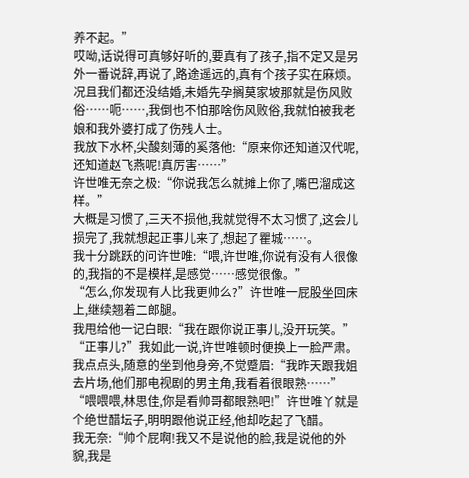养不起。”
哎呦,话说得可真够好听的,要真有了孩子,指不定又是另外一番说辞,再说了,路途遥远的,真有个孩子实在麻烦。况且我们都还没结婚,未婚先孕搁莫家坡那就是伤风败俗……呃……,我倒也不怕那啥伤风败俗,我就怕被我老娘和我外婆打成了伤残人士。
我放下水杯,尖酸刻薄的奚落他:“原来你还知道汉代呢,还知道赵飞燕呢!真厉害……”
许世唯无奈之极:“你说我怎么就摊上你了,嘴巴溜成这样。”
大概是习惯了,三天不损他,我就觉得不太习惯了,这会儿损完了,我就想起正事儿来了,想起了瞿城……。
我十分跳跃的问许世唯:“喂,许世唯,你说有没有人很像的,我指的不是模样,是感觉……感觉很像。”
“怎么,你发现有人比我更帅么?”许世唯一屁股坐回床上,继续翘着二郎腿。
我甩给他一记白眼:“我在跟你说正事儿,没开玩笑。”
“正事儿?”我如此一说,许世唯顿时便换上一脸严肃。
我点点头,随意的坐到他身旁,不觉蹙眉:“我昨天跟我姐去片场,他们那电视剧的男主角,我看着很眼熟……”
“喂喂喂,林思佳,你是看帅哥都眼熟吧!”许世唯丫就是个绝世醋坛子,明明跟他说正经,他却吃起了飞醋。
我无奈:“帅个屁啊!我又不是说他的脸,我是说他的外貌,我是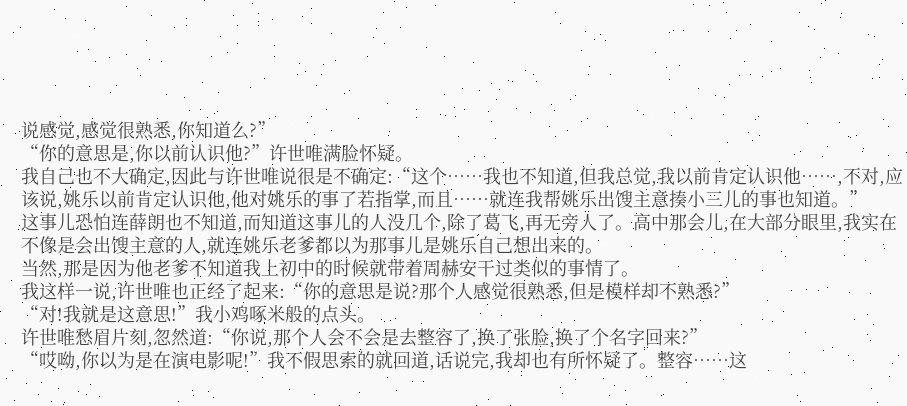说感觉,感觉很熟悉,你知道么?”
“你的意思是,你以前认识他?”许世唯满脸怀疑。
我自己也不大确定,因此与许世唯说很是不确定:“这个……我也不知道,但我总觉,我以前肯定认识他……,不对,应该说,姚乐以前肯定认识他,他对姚乐的事了若指掌,而且……就连我帮姚乐出馊主意揍小三儿的事也知道。”
这事儿恐怕连薛朗也不知道,而知道这事儿的人没几个,除了葛飞,再无旁人了。高中那会儿,在大部分眼里,我实在不像是会出馊主意的人,就连姚乐老爹都以为那事儿是姚乐自己想出来的。
当然,那是因为他老爹不知道我上初中的时候就带着周赫安干过类似的事情了。
我这样一说,许世唯也正经了起来:“你的意思是说?那个人感觉很熟悉,但是模样却不熟悉?”
“对!我就是这意思!”我小鸡啄米般的点头。
许世唯愁眉片刻,忽然道:“你说,那个人会不会是去整容了,换了张脸,换了个名字回来?”
“哎呦,你以为是在演电影呢!”我不假思索的就回道,话说完,我却也有所怀疑了。整容……这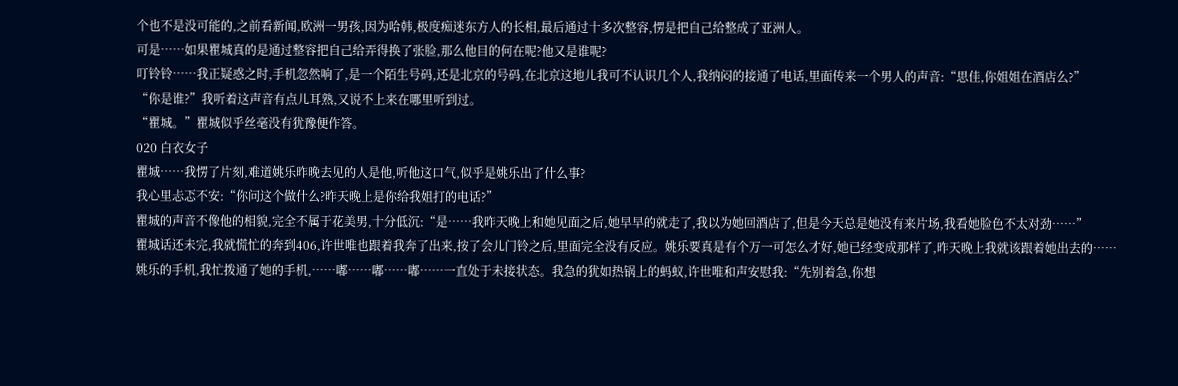个也不是没可能的,之前看新闻,欧洲一男孩,因为哈韩,极度痴迷东方人的长相,最后通过十多次整容,愣是把自己给整成了亚洲人。
可是……如果瞿城真的是通过整容把自己给弄得换了张脸,那么他目的何在呢?他又是谁呢?
叮铃铃……我正疑惑之时,手机忽然响了,是一个陌生号码,还是北京的号码,在北京这地儿我可不认识几个人,我纳闷的接通了电话,里面传来一个男人的声音:“思佳,你姐姐在酒店么?”
“你是谁?”我听着这声音有点儿耳熟,又说不上来在哪里听到过。
“瞿城。”瞿城似乎丝毫没有犹豫便作答。
020 白衣女子
瞿城……我愣了片刻,难道姚乐昨晚去见的人是他,听他这口气,似乎是姚乐出了什么事?
我心里忐忑不安:“你问这个做什么?昨天晚上是你给我姐打的电话?”
瞿城的声音不像他的相貌,完全不属于花美男,十分低沉:“是……我昨天晚上和她见面之后,她早早的就走了,我以为她回酒店了,但是今天总是她没有来片场,我看她脸色不太对劲……”
瞿城话还未完,我就慌忙的奔到406,许世唯也跟着我奔了出来,按了会儿门铃之后,里面完全没有反应。姚乐要真是有个万一可怎么才好,她已经变成那样了,昨天晚上我就该跟着她出去的……
姚乐的手机,我忙拨通了她的手机,……嘟……嘟……嘟……一直处于未接状态。我急的犹如热锅上的蚂蚁,许世唯和声安慰我:“先别着急,你想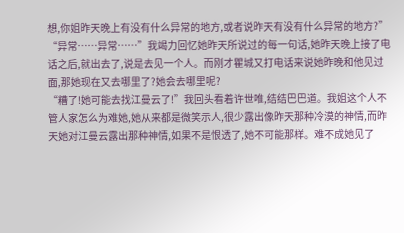想,你姐昨天晚上有没有什么异常的地方,或者说昨天有没有什么异常的地方?”
“异常……异常……”我竭力回忆她昨天所说过的每一句话,她昨天晚上接了电话之后,就出去了,说是去见一个人。而刚才瞿城又打电话来说她昨晚和他见过面,那她现在又去哪里了?她会去哪里呢?
“糟了!她可能去找江曼云了!”我回头看着许世唯,结结巴巴道。我姐这个人不管人家怎么为难她,她从来都是微笑示人,很少露出像昨天那种冷漠的神情,而昨天她对江曼云露出那种神情,如果不是恨透了,她不可能那样。难不成她见了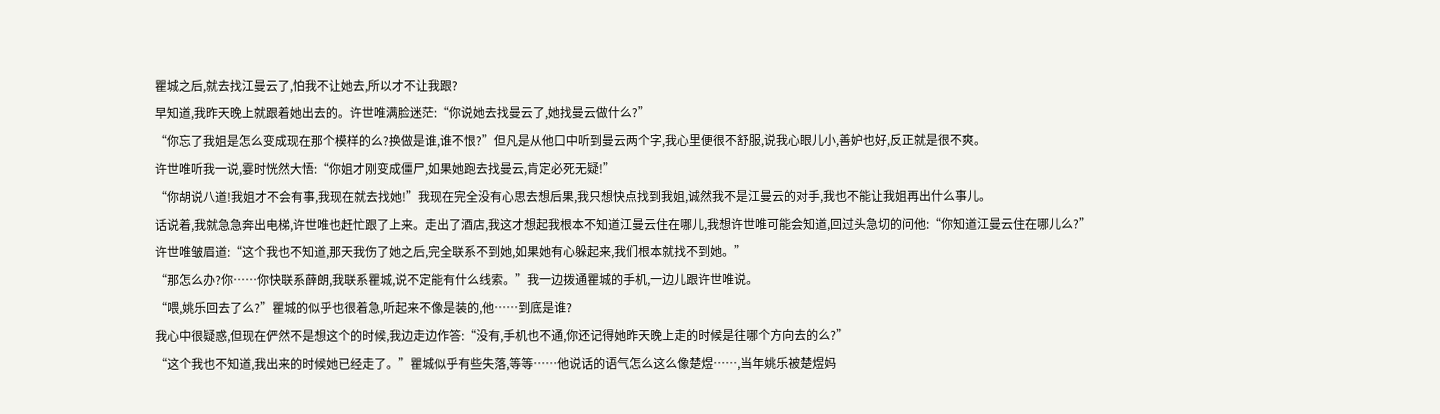瞿城之后,就去找江曼云了,怕我不让她去,所以才不让我跟?
早知道,我昨天晚上就跟着她出去的。许世唯满脸迷茫:“你说她去找曼云了,她找曼云做什么?”
“你忘了我姐是怎么变成现在那个模样的么?换做是谁,谁不恨?”但凡是从他口中听到曼云两个字,我心里便很不舒服,说我心眼儿小,善妒也好,反正就是很不爽。
许世唯听我一说,霎时恍然大悟:“你姐才刚变成僵尸,如果她跑去找曼云,肯定必死无疑!”
“你胡说八道!我姐才不会有事,我现在就去找她!”我现在完全没有心思去想后果,我只想快点找到我姐,诚然我不是江曼云的对手,我也不能让我姐再出什么事儿。
话说着,我就急急奔出电梯,许世唯也赶忙跟了上来。走出了酒店,我这才想起我根本不知道江曼云住在哪儿,我想许世唯可能会知道,回过头急切的问他:“你知道江曼云住在哪儿么?”
许世唯皱眉道:“这个我也不知道,那天我伤了她之后,完全联系不到她,如果她有心躲起来,我们根本就找不到她。”
“那怎么办?你……你快联系薛朗,我联系瞿城,说不定能有什么线索。”我一边拨通瞿城的手机,一边儿跟许世唯说。
“喂,姚乐回去了么?”瞿城的似乎也很着急,听起来不像是装的,他……到底是谁?
我心中很疑惑,但现在俨然不是想这个的时候,我边走边作答:“没有,手机也不通,你还记得她昨天晚上走的时候是往哪个方向去的么?”
“这个我也不知道,我出来的时候她已经走了。”瞿城似乎有些失落,等等……他说话的语气怎么这么像楚煜……,当年姚乐被楚煜妈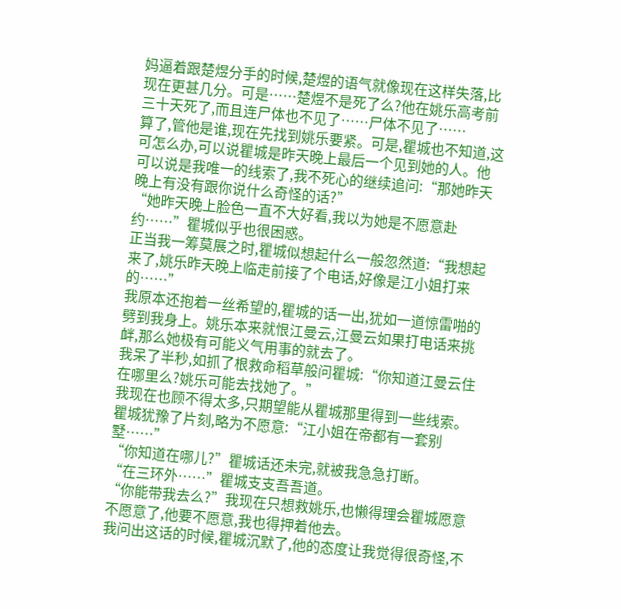妈逼着跟楚煜分手的时候,楚煜的语气就像现在这样失落,比现在更甚几分。可是……楚煜不是死了么?他在姚乐高考前三十天死了,而且连尸体也不见了……尸体不见了……
算了,管他是谁,现在先找到姚乐要紧。可是,瞿城也不知道,这可怎么办,可以说瞿城是昨天晚上最后一个见到她的人。他可以说是我唯一的线索了,我不死心的继续追问:“那她昨天晚上有没有跟你说什么奇怪的话?”
“她昨天晚上脸色一直不大好看,我以为她是不愿意赴约……”瞿城似乎也很困惑。
正当我一筹莫展之时,瞿城似想起什么一般忽然道:“我想起来了,姚乐昨天晚上临走前接了个电话,好像是江小姐打来的……”
我原本还抱着一丝希望的,瞿城的话一出,犹如一道惊雷啪的劈到我身上。姚乐本来就恨江曼云,江曼云如果打电话来挑衅,那么她极有可能义气用事的就去了。
我呆了半秒,如抓了根救命稻草般问瞿城:“你知道江曼云住在哪里么?姚乐可能去找她了。”
我现在也顾不得太多,只期望能从瞿城那里得到一些线索。
瞿城犹豫了片刻,略为不愿意:“江小姐在帝都有一套别墅……”
“你知道在哪儿?”瞿城话还未完,就被我急急打断。
“在三环外……”瞿城支支吾吾道。
“你能带我去么?”我现在只想救姚乐,也懒得理会瞿城愿意不愿意了,他要不愿意,我也得押着他去。
我问出这话的时候,瞿城沉默了,他的态度让我觉得很奇怪,不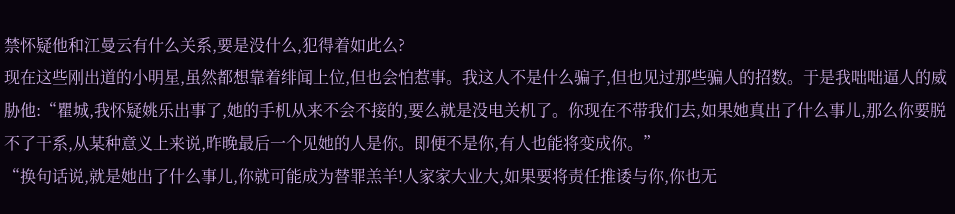禁怀疑他和江曼云有什么关系,要是没什么,犯得着如此么?
现在这些刚出道的小明星,虽然都想靠着绯闻上位,但也会怕惹事。我这人不是什么骗子,但也见过那些骗人的招数。于是我咄咄逼人的威胁他:“瞿城,我怀疑姚乐出事了,她的手机从来不会不接的,要么就是没电关机了。你现在不带我们去,如果她真出了什么事儿,那么你要脱不了干系,从某种意义上来说,昨晚最后一个见她的人是你。即便不是你,有人也能将变成你。”
“换句话说,就是她出了什么事儿,你就可能成为替罪羔羊!人家家大业大,如果要将责任推诿与你,你也无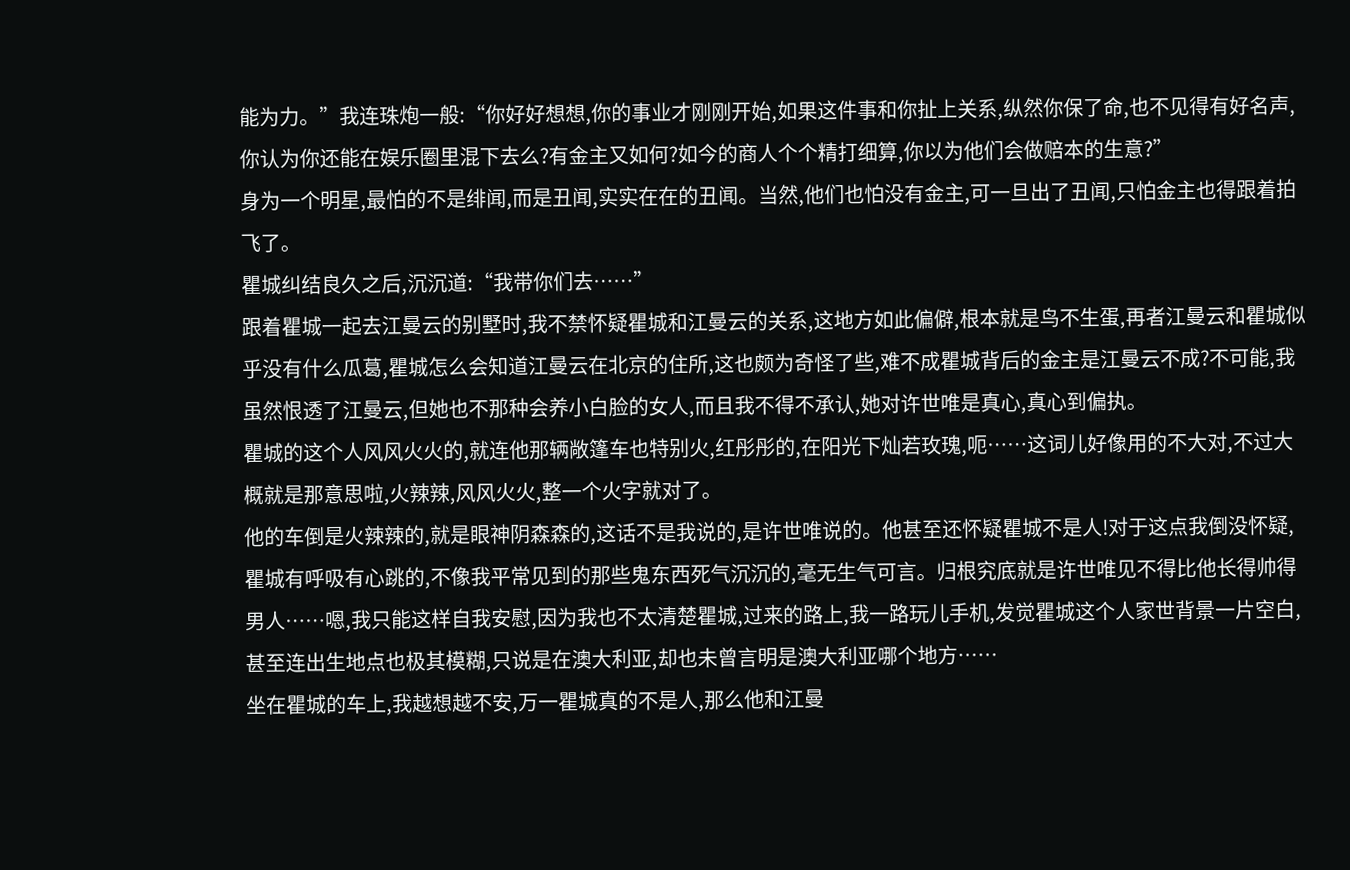能为力。”我连珠炮一般:“你好好想想,你的事业才刚刚开始,如果这件事和你扯上关系,纵然你保了命,也不见得有好名声,你认为你还能在娱乐圈里混下去么?有金主又如何?如今的商人个个精打细算,你以为他们会做赔本的生意?”
身为一个明星,最怕的不是绯闻,而是丑闻,实实在在的丑闻。当然,他们也怕没有金主,可一旦出了丑闻,只怕金主也得跟着拍飞了。
瞿城纠结良久之后,沉沉道:“我带你们去……”
跟着瞿城一起去江曼云的别墅时,我不禁怀疑瞿城和江曼云的关系,这地方如此偏僻,根本就是鸟不生蛋,再者江曼云和瞿城似乎没有什么瓜葛,瞿城怎么会知道江曼云在北京的住所,这也颇为奇怪了些,难不成瞿城背后的金主是江曼云不成?不可能,我虽然恨透了江曼云,但她也不那种会养小白脸的女人,而且我不得不承认,她对许世唯是真心,真心到偏执。
瞿城的这个人风风火火的,就连他那辆敞篷车也特别火,红彤彤的,在阳光下灿若玫瑰,呃……这词儿好像用的不大对,不过大概就是那意思啦,火辣辣,风风火火,整一个火字就对了。
他的车倒是火辣辣的,就是眼神阴森森的,这话不是我说的,是许世唯说的。他甚至还怀疑瞿城不是人!对于这点我倒没怀疑,瞿城有呼吸有心跳的,不像我平常见到的那些鬼东西死气沉沉的,毫无生气可言。归根究底就是许世唯见不得比他长得帅得男人……嗯,我只能这样自我安慰,因为我也不太清楚瞿城,过来的路上,我一路玩儿手机,发觉瞿城这个人家世背景一片空白,甚至连出生地点也极其模糊,只说是在澳大利亚,却也未曾言明是澳大利亚哪个地方……
坐在瞿城的车上,我越想越不安,万一瞿城真的不是人,那么他和江曼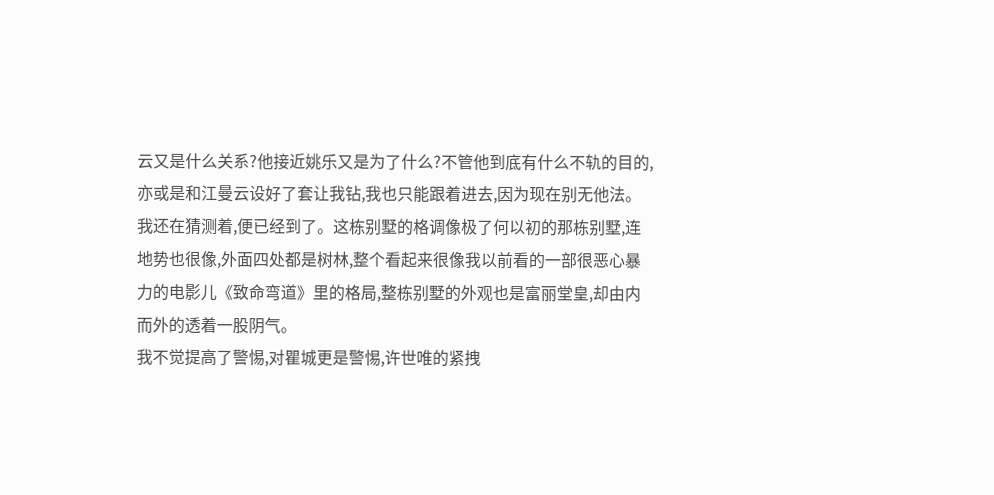云又是什么关系?他接近姚乐又是为了什么?不管他到底有什么不轨的目的,亦或是和江曼云设好了套让我钻,我也只能跟着进去,因为现在别无他法。
我还在猜测着,便已经到了。这栋别墅的格调像极了何以初的那栋别墅,连地势也很像,外面四处都是树林,整个看起来很像我以前看的一部很恶心暴力的电影儿《致命弯道》里的格局,整栋别墅的外观也是富丽堂皇,却由内而外的透着一股阴气。
我不觉提高了警惕,对瞿城更是警惕,许世唯的紧拽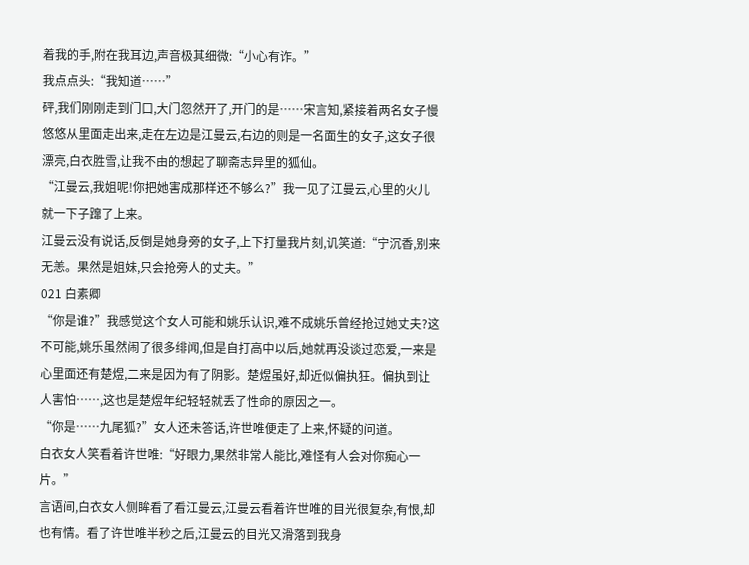着我的手,附在我耳边,声音极其细微:“小心有诈。”
我点点头:“我知道……”
砰,我们刚刚走到门口,大门忽然开了,开门的是……宋言知,紧接着两名女子慢悠悠从里面走出来,走在左边是江曼云,右边的则是一名面生的女子,这女子很漂亮,白衣胜雪,让我不由的想起了聊斋志异里的狐仙。
“江曼云,我姐呢!你把她害成那样还不够么?”我一见了江曼云,心里的火儿就一下子蹿了上来。
江曼云没有说话,反倒是她身旁的女子,上下打量我片刻,讥笑道:“宁沉香,别来无恙。果然是姐妹,只会抢旁人的丈夫。”
021 白素卿
“你是谁?”我感觉这个女人可能和姚乐认识,难不成姚乐曾经抢过她丈夫?这不可能,姚乐虽然闹了很多绯闻,但是自打高中以后,她就再没谈过恋爱,一来是心里面还有楚煜,二来是因为有了阴影。楚煜虽好,却近似偏执狂。偏执到让人害怕……,这也是楚煜年纪轻轻就丢了性命的原因之一。
“你是……九尾狐?”女人还未答话,许世唯便走了上来,怀疑的问道。
白衣女人笑看着许世唯:“好眼力,果然非常人能比,难怪有人会对你痴心一片。”
言语间,白衣女人侧眸看了看江曼云,江曼云看着许世唯的目光很复杂,有恨,却也有情。看了许世唯半秒之后,江曼云的目光又滑落到我身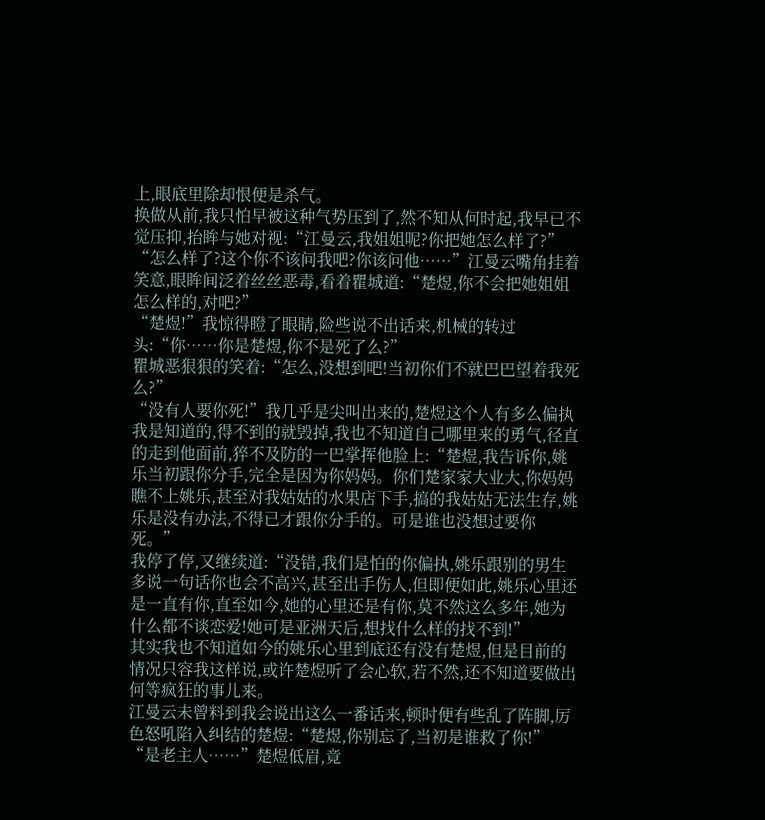上,眼底里除却恨便是杀气。
换做从前,我只怕早被这种气势压到了,然不知从何时起,我早已不觉压抑,抬眸与她对视:“江曼云,我姐姐呢?你把她怎么样了?”
“怎么样了?这个你不该问我吧?你该问他……”江曼云嘴角挂着笑意,眼眸间泛着丝丝恶毒,看着瞿城道:“楚煜,你不会把她姐姐怎么样的,对吧?”
“楚煜!”我惊得瞪了眼睛,险些说不出话来,机械的转过头:“你……你是楚煜,你不是死了么?”
瞿城恶狠狠的笑着:“怎么,没想到吧!当初你们不就巴巴望着我死么?”
“没有人要你死!”我几乎是尖叫出来的,楚煜这个人有多么偏执我是知道的,得不到的就毁掉,我也不知道自己哪里来的勇气,径直的走到他面前,猝不及防的一巴掌挥他脸上:“楚煜,我告诉你,姚乐当初跟你分手,完全是因为你妈妈。你们楚家家大业大,你妈妈瞧不上姚乐,甚至对我姑姑的水果店下手,搞的我姑姑无法生存,姚乐是没有办法,不得已才跟你分手的。可是谁也没想过要你死。”
我停了停,又继续道:“没错,我们是怕的你偏执,姚乐跟别的男生多说一句话你也会不高兴,甚至出手伤人,但即便如此,姚乐心里还是一直有你,直至如今,她的心里还是有你,莫不然这么多年,她为什么都不谈恋爱!她可是亚洲天后,想找什么样的找不到!”
其实我也不知道如今的姚乐心里到底还有没有楚煜,但是目前的情况只容我这样说,或许楚煜听了会心软,若不然,还不知道要做出何等疯狂的事儿来。
江曼云未曾料到我会说出这么一番话来,顿时便有些乱了阵脚,厉色怒吼陷入纠结的楚煜:“楚煜,你别忘了,当初是谁救了你!”
“是老主人……”楚煜低眉,竟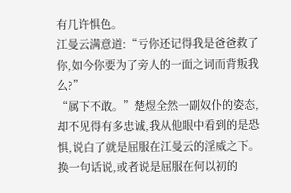有几许惧色。
江曼云满意道:“亏你还记得我是爸爸救了你,如今你要为了旁人的一面之词而背叛我么?”
“属下不敢。”楚煜全然一副奴仆的姿态,却不见得有多忠诚,我从他眼中看到的是恐惧,说白了就是屈服在江曼云的淫威之下。
换一句话说,或者说是屈服在何以初的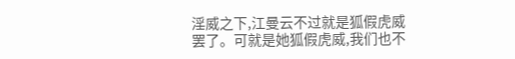淫威之下,江曼云不过就是狐假虎威罢了。可就是她狐假虎威,我们也不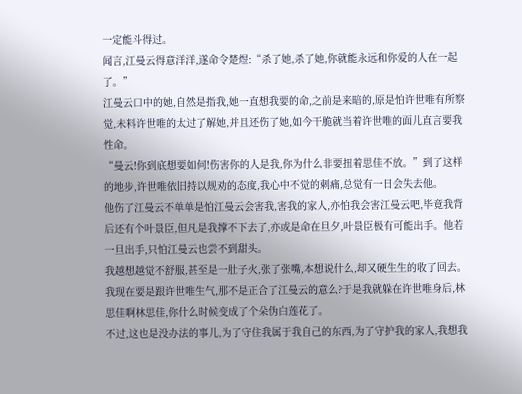一定能斗得过。
闻言,江曼云得意洋洋,遂命令楚煜:“杀了她,杀了她,你就能永远和你爱的人在一起了。”
江曼云口中的她,自然是指我,她一直想我要的命,之前是来暗的,原是怕许世唯有所察觉,未料许世唯的太过了解她,并且还伤了她,如今干脆就当着许世唯的面儿直言要我性命。
“曼云!你到底想要如何!伤害你的人是我,你为什么非要扭着思佳不放。”到了这样的地步,许世唯依旧持以规劝的态度,我心中不觉的刺痛,总觉有一日会失去他。
他伤了江曼云不单单是怕江曼云会害我,害我的家人,亦怕我会害江曼云吧,毕竟我背后还有个叶景臣,但凡是我撑不下去了,亦或是命在旦夕,叶景臣极有可能出手。他若一旦出手,只怕江曼云也尝不到甜头。
我越想越觉不舒服,甚至是一肚子火,张了张嘴,本想说什么,却又硬生生的收了回去。我现在要是跟许世唯生气,那不是正合了江曼云的意么?于是我就躲在许世唯身后,林思佳啊林思佳,你什么时候变成了个朵伪白莲花了。
不过,这也是没办法的事儿,为了守住我属于我自己的东西,为了守护我的家人,我想我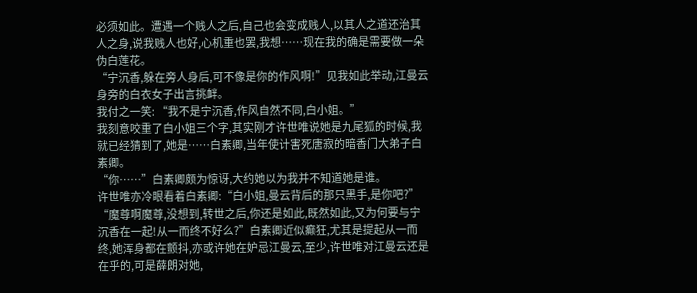必须如此。遭遇一个贱人之后,自己也会变成贱人,以其人之道还治其人之身,说我贱人也好,心机重也罢,我想……现在我的确是需要做一朵伪白莲花。
“宁沉香,躲在旁人身后,可不像是你的作风啊!”见我如此举动,江曼云身旁的白衣女子出言挑衅。
我付之一笑: “我不是宁沉香,作风自然不同,白小姐。”
我刻意咬重了白小姐三个字,其实刚才许世唯说她是九尾狐的时候,我就已经猜到了,她是……白素卿,当年使计害死唐寂的暗香门大弟子白素卿。
“你……”白素卿颇为惊讶,大约她以为我并不知道她是谁。
许世唯亦冷眼看着白素卿:“白小姐,曼云背后的那只黑手,是你吧?”
“魔尊啊魔尊,没想到,转世之后,你还是如此,既然如此,又为何要与宁沉香在一起!从一而终不好么?”白素卿近似癫狂,尤其是提起从一而终,她浑身都在颤抖,亦或许她在妒忌江曼云,至少,许世唯对江曼云还是在乎的,可是薛朗对她,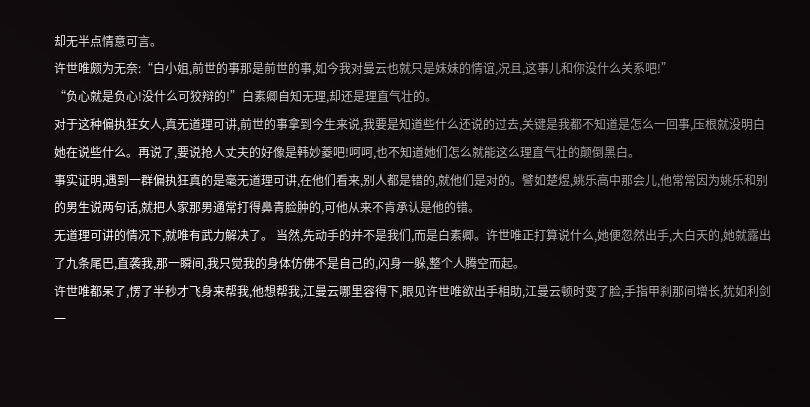却无半点情意可言。
许世唯颇为无奈:“白小姐,前世的事那是前世的事,如今我对曼云也就只是妹妹的情谊,况且,这事儿和你没什么关系吧!”
“负心就是负心!没什么可狡辩的!”白素卿自知无理,却还是理直气壮的。
对于这种偏执狂女人,真无道理可讲,前世的事拿到今生来说,我要是知道些什么还说的过去,关键是我都不知道是怎么一回事,压根就没明白她在说些什么。再说了,要说抢人丈夫的好像是韩妙菱吧!呵呵,也不知道她们怎么就能这么理直气壮的颠倒黑白。
事实证明,遇到一群偏执狂真的是毫无道理可讲,在他们看来,别人都是错的,就他们是对的。譬如楚煜,姚乐高中那会儿,他常常因为姚乐和别的男生说两句话,就把人家那男通常打得鼻青脸肿的,可他从来不肯承认是他的错。
无道理可讲的情况下,就唯有武力解决了。 当然,先动手的并不是我们,而是白素卿。许世唯正打算说什么,她便忽然出手,大白天的,她就露出了九条尾巴,直袭我,那一瞬间,我只觉我的身体仿佛不是自己的,闪身一躲,整个人腾空而起。
许世唯都呆了,愣了半秒才飞身来帮我,他想帮我,江曼云哪里容得下,眼见许世唯欲出手相助,江曼云顿时变了脸,手指甲刹那间增长,犹如利剑一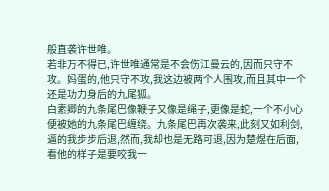般直袭许世唯。
若非万不得已,许世唯通常是不会伤江曼云的,因而只守不攻。妈蛋的,他只守不攻,我这边被两个人围攻,而且其中一个还是功力身后的九尾狐。
白素卿的九条尾巴像鞭子又像是绳子,更像是蛇,一个不小心便被她的九条尾巴缠绕。九条尾巴再次袭来,此刻又如利剑,逼的我步步后退,然而,我却也是无路可退,因为楚煜在后面,看他的样子是要咬我一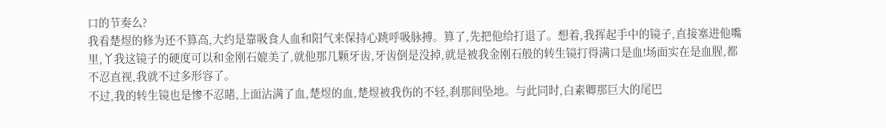口的节奏么?
我看楚煜的修为还不算高,大约是靠吸食人血和阳气来保持心跳呼吸脉搏。算了,先把他给打退了。想着,我挥起手中的镜子,直接塞进他嘴里,丫我这镜子的硬度可以和金刚石媲美了,就他那几颗牙齿,牙齿倒是没掉,就是被我金刚石般的转生镜打得满口是血!场面实在是血腥,都不忍直视,我就不过多形容了。
不过,我的转生镜也是惨不忍睹,上面沾满了血,楚煜的血,楚煜被我伤的不轻,刹那间坠地。与此同时,白素卿那巨大的尾巴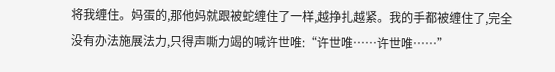将我缠住。妈蛋的,那他妈就跟被蛇缠住了一样,越挣扎越紧。我的手都被缠住了,完全没有办法施展法力,只得声嘶力竭的喊许世唯:“许世唯……许世唯……”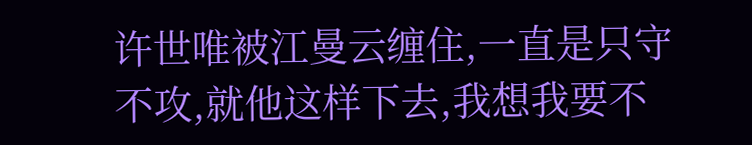许世唯被江曼云缠住,一直是只守不攻,就他这样下去,我想我要不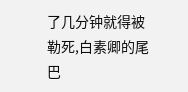了几分钟就得被勒死,白素卿的尾巴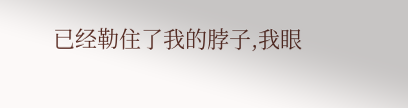已经勒住了我的脖子,我眼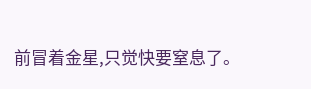前冒着金星,只觉快要窒息了。